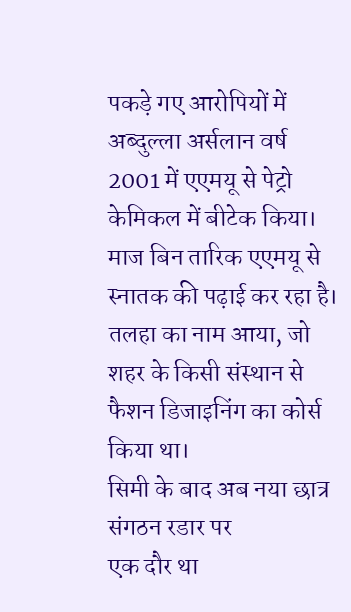पकड़े गए आरोपियों में अब्दुल्ला अर्सलान वर्ष 2001 में एएमयू से पेट्रो केमिकल में बीटेक किया। माज बिन तारिक एएमयू से स्नातक की पढ़ाई कर रहा है। तलहा का नाम आया, जो शहर के किसी संस्थान से फैशन डिजाइनिंग का कोर्स किया था।
सिमी के बाद अब नया छात्र संगठन रडार पर
एक दौर था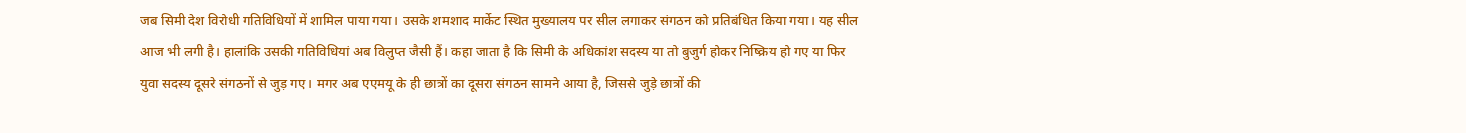जब सिमी देश विरोधी गतिविधियों में शामिल पाया गया। उसके शमशाद मार्केट स्थित मुख्यालय पर सील लगाकर संगठन को प्रतिबंधित किया गया। यह सील आज भी लगी है। हालांकि उसकी गतिविधियां अब विलुप्त जैसी हैं। कहा जाता है कि सिमी के अधिकांश सदस्य या तो बुजुर्ग होकर निष्क्रिय हो गए या फिर युवा सदस्य दूसरे संगठनों से जुड़ गए। मगर अब एएमयू के ही छात्रों का दूसरा संगठन सामने आया है, जिससे जुड़े छात्रों की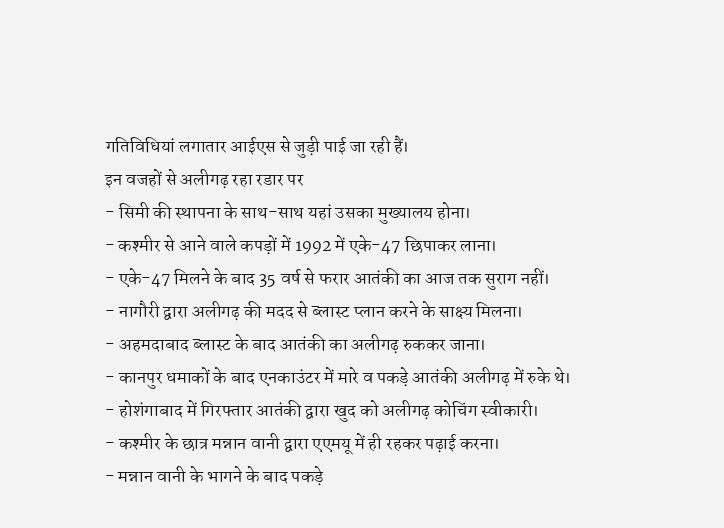गतिविधियां लगातार आईएस से जुड़ी पाई जा रही हैं।
इन वजहों से अलीगढ़ रहा रडार पर
- सिमी की स्थापना के साथ-साथ यहां उसका मुख्यालय होना।
- कश्मीर से आने वाले कपड़ों में 1992 में एके-47 छिपाकर लाना।
- एके-47 मिलने के बाद 35 वर्ष से फरार आतंकी का आज तक सुराग नहीं।
- नागौरी द्वारा अलीगढ़ की मदद से ब्लास्ट प्लान करने के साक्ष्य मिलना।
- अहमदाबाद ब्लास्ट के बाद आतंकी का अलीगढ़ रुककर जाना।
- कानपुर धमाकों के बाद एनकाउंटर में मारे व पकड़े आतंकी अलीगढ़ में रुके थे।
- होशंगाबाद में गिरफ्तार आतंकी द्वारा खुद को अलीगढ़ कोचिंग स्वीकारी।
- कश्मीर के छात्र मन्नान वानी द्वारा एएमयू में ही रहकर पढ़ाई करना।
- मन्नान वानी के भागने के बाद पकड़े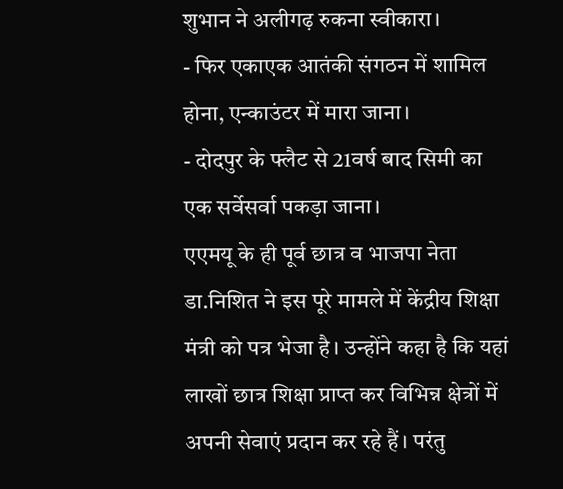शुभान ने अलीगढ़ रुकना स्वीकारा।
- फिर एकाएक आतंकी संगठन में शामिल होना, एन्काउंटर में मारा जाना।
- दोदपुर के फ्लैट से 21वर्ष बाद सिमी का एक सर्वेसर्वा पकड़ा जाना।
एएमयू के ही पूर्व छात्र व भाजपा नेता डा.निशित ने इस पूरे मामले में केंद्रीय शिक्षा मंत्री को पत्र भेजा है। उन्होंने कहा है कि यहां लाखों छात्र शिक्षा प्राप्त कर विभिन्न क्षेत्रों में अपनी सेवाएं प्रदान कर रहे हैं। परंतु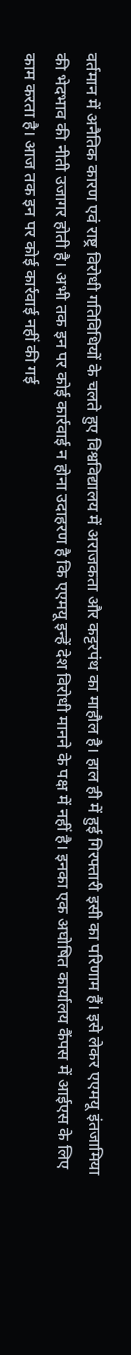वर्तमान में अनैतिक कारण एवं राष्ट्र विरोधी गतिविधियों के चलते हुए विश्वविद्यालय में अराजकता और कट्टरपंथ का माहौल है। हाल ही में हुई गिरफ्तारी इसी का परिणाम हैं। इसे लेकर एएमयू इंतजामिया की भेदभाव की नीती उजागर होती है। अभी तक इन पर कोई कार्रवाई न होना उदाहरण है कि एएमयू इन्हें देश विरोधी मानने के पक्ष में नहीं है। इनका एक अघोषित कार्यालय कैंपस में आईएस के लिए काम करता है। आज तक इन पर कोई कार्रवाई नहीं की गई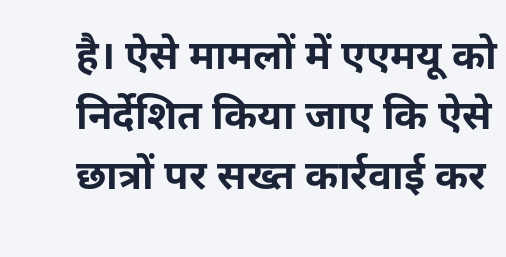है। ऐसे मामलों में एएमयू को निर्देशित किया जाए कि ऐसे छात्रों पर सख्त कार्रवाई कर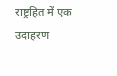राष्ट्रहित में एक उदाहरण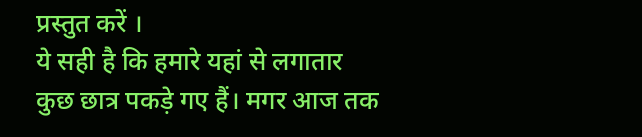प्रस्तुत करें ।
ये सही है कि हमारे यहां से लगातार कुछ छात्र पकड़े गए हैं। मगर आज तक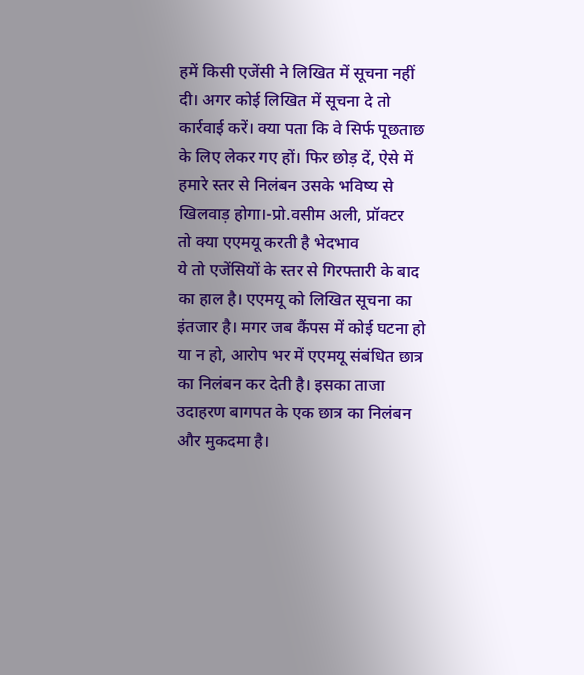हमें किसी एजेंसी ने लिखित में सूचना नहीं दी। अगर कोई लिखित में सूचना दे तो कार्रवाई करें। क्या पता कि वे सिर्फ पूछताछ के लिए लेकर गए हों। फिर छोड़ दें, ऐसे में हमारे स्तर से निलंबन उसके भविष्य से खिलवाड़ होगा।-प्रो.वसीम अली, प्रॉक्टर
तो क्या एएमयू करती है भेदभाव
ये तो एजेंसियों के स्तर से गिरफ्तारी के बाद का हाल है। एएमयू को लिखित सूचना का इंतजार है। मगर जब कैंपस में कोई घटना हो या न हो, आरोप भर में एएमयू संबंधित छात्र का निलंबन कर देती है। इसका ताजा उदाहरण बागपत के एक छात्र का निलंबन और मुकदमा है।